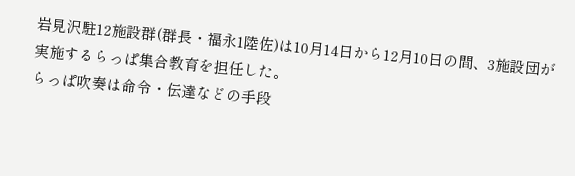岩見沢駐12施設群(群長・福永1陸佐)は10月14日から12月10日の間、3施設団が実施するらっぱ集合教育を担任した。
らっぱ吹奏は命令・伝達などの手段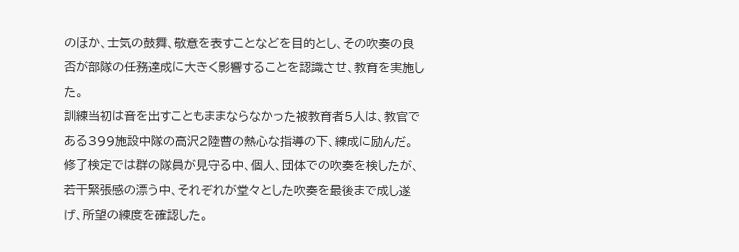のほか、士気の鼓舞、敬意を表すことなどを目的とし、その吹奏の良否が部隊の任務達成に大きく影響することを認識させ、教育を実施した。
訓練当初は音を出すこともままならなかった被教育者5人は、教官である399施設中隊の高沢2陸曹の熱心な指導の下、練成に励んだ。
修了検定では群の隊員が見守る中、個人、団体での吹奏を検したが、若干緊張感の漂う中、それぞれが堂々とした吹奏を最後まで成し遂げ、所望の練度を確認した。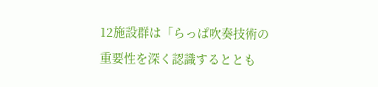12施設群は「らっぱ吹奏技術の重要性を深く認識するととも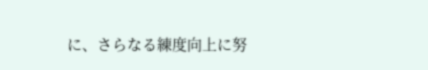に、さらなる練度向上に努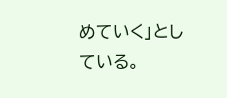めていく」としている。